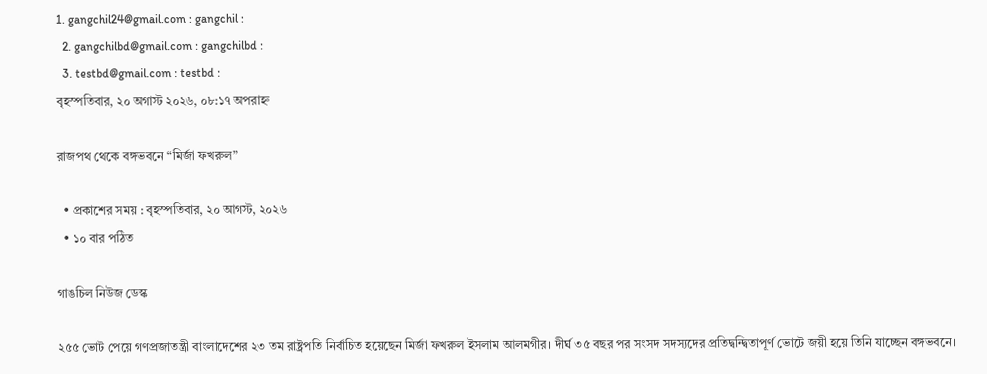1. gangchil24@gmail.com : gangchil :
  2. gangchilbd@gmail.com : gangchilbd :
  3. testbd@gmail.com : testbd :
বৃহস্পতিবার, ২০ অগাস্ট ২০২৬, ০৮:১৭ অপরাহ্ন

রাজপথ থেকে বঙ্গভবনে “মির্জা ফখরুল”

  • প্রকাশের সময় : বৃহস্পতিবার, ২০ আগস্ট, ২০২৬
  • ১০ বার পঠিত

গাঙচিল নিউজ ডেস্ক

২৫৫ ভোট পেয়ে গণপ্রজাতন্ত্রী বাংলাদেশের ২৩ তম রাষ্ট্রপতি নির্বাচিত হয়েছেন মির্জা ফখরুল ইসলাম আলমগীর। দীর্ঘ ৩৫ বছর পর সংসদ সদস্যদের প্রতিদ্বন্দ্বিতাপূর্ণ ভোটে জয়ী হয়ে তিনি যাচ্ছেন বঙ্গভবনে।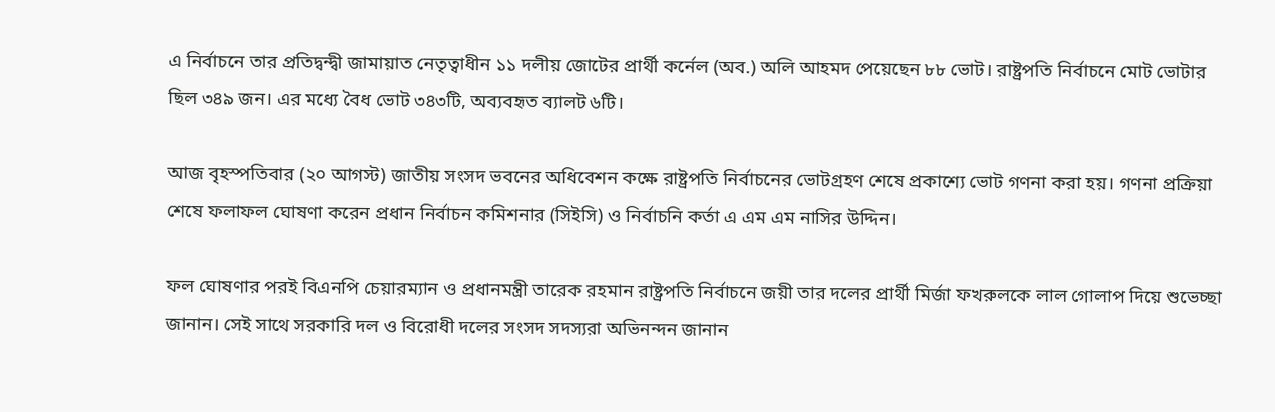এ নির্বাচনে তার প্রতিদ্বন্দ্বী জামায়াত নেতৃত্বাধীন ১১ দলীয় জোটের প্রার্থী কর্নেল (অব.) অলি আহমদ পেয়েছেন ৮৮ ভোট। রাষ্ট্রপতি নির্বাচনে মোট ভোটার ছিল ৩৪৯ জন। এর মধ্যে বৈধ ভোট ৩৪৩টি, অব্যবহৃত ব্যালট ৬টি।

আজ বৃহস্পতিবার (২০ আগস্ট) জাতীয় সংসদ ভবনের অধিবেশন কক্ষে রাষ্ট্রপতি নির্বাচনের ভোটগ্রহণ শেষে প্রকাশ্যে ভোট গণনা করা হয়। গণনা প্রক্রিয়া শেষে ফলাফল ঘোষণা করেন প্রধান নির্বাচন কমিশনার (সিইসি) ও নির্বাচনি কর্তা এ এম এম নাসির উদ্দিন।

ফল ঘোষণার পরই বিএনপি চেয়ারম্যান ও প্রধানমন্ত্রী তারেক রহমান রাষ্ট্রপতি নির্বাচনে জয়ী তার দলের প্রার্থী মির্জা ফখরুলকে লাল গোলাপ দিয়ে শুভেচ্ছা জানান। সেই সাথে সরকারি দল ও বিরোধী দলের সংসদ সদস্যরা অভিনন্দন জানান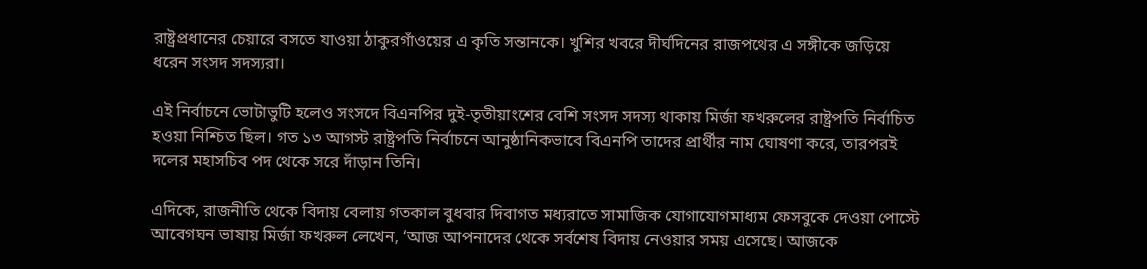রাষ্ট্রপ্রধানের চেয়ারে বসতে যাওয়া ঠাকুরগাঁওয়ের এ কৃতি সন্তানকে। খুশির খবরে দীর্ঘদিনের রাজপথের এ সঙ্গীকে জড়িয়ে ধরেন সংসদ সদস্যরা।

এই নির্বাচনে ভোটাভুটি হলেও সংসদে বিএনপির দুই-তৃতীয়াংশের বেশি সংসদ সদস্য থাকায় মির্জা ফখরুলের রাষ্ট্রপতি নির্বাচিত হওয়া নিশ্চিত ছিল। গত ১৩ আগস্ট রাষ্ট্রপতি নির্বাচনে আনুষ্ঠানিকভাবে বিএনপি তাদের প্রার্থীর নাম ঘোষণা করে, তারপরই দলের মহাসচিব পদ থেকে সরে দাঁড়ান তিনি।

এদিকে, রাজনীতি থেকে বিদায় বেলায় গতকাল বুধবার দিবাগত মধ্যরাতে সামাজিক যোগাযোগমাধ্যম ফেসবুকে দেওয়া পোস্টে আবেগঘন ভাষায় মির্জা ফখরুল লেখেন, ‘আজ আপনাদের থেকে সর্বশেষ বিদায় নেওয়ার সময় এসেছে। আজকে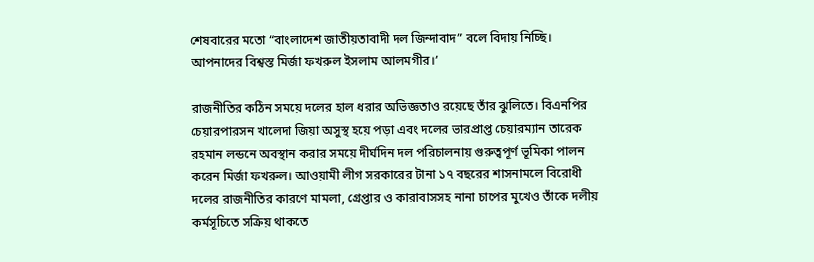শেষবারের মতো “বাংলাদেশ জাতীয়তাবাদী দল জিন্দাবাদ” বলে বিদায় নিচ্ছি। আপনাদের বিশ্বস্ত মির্জা ফখরুল ইসলাম আলমগীর।’

রাজনীতির কঠিন সময়ে দলের হাল ধরার অভিজ্ঞতাও রয়েছে তাঁর ঝুলিতে। বিএনপির চেয়ারপারসন খালেদা জিয়া অসুস্থ হয়ে পড়া এবং দলের ভারপ্রাপ্ত চেয়ারম্যান তারেক রহমান লন্ডনে অবস্থান করার সময়ে দীর্ঘদিন দল পরিচালনায় গুরুত্বপূর্ণ ভূমিকা পালন করেন মির্জা ফখরুল। আওয়ামী লীগ সরকারের টানা ১৭ বছরের শাসনামলে বিরোধী দলের রাজনীতির কারণে মামলা, গ্রেপ্তার ও কারাবাসসহ নানা চাপের মুখেও তাঁকে দলীয় কর্মসূচিতে সক্রিয় থাকতে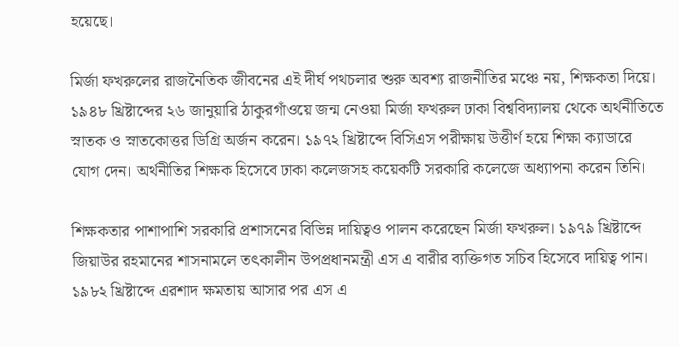হয়েছে।

মির্জা ফখরুলের রাজনৈতিক জীবনের এই দীর্ঘ পথচলার শুরু অবশ্য রাজনীতির মঞ্চে নয়, শিক্ষকতা দিয়ে। ১৯৪৮ খ্রিষ্টাব্দের ২৬ জানুয়ারি ঠাকুরগাঁওয়ে জন্ম নেওয়া মির্জা ফখরুল ঢাকা বিশ্ববিদ্যালয় থেকে অর্থনীতিতে স্নাতক ও স্নাতকোত্তর ডিগ্রি অর্জন করেন। ১৯৭২ খ্রিষ্টাব্দে বিসিএস পরীক্ষায় উত্তীর্ণ হয়ে শিক্ষা ক্যাডারে যোগ দেন। অর্থনীতির শিক্ষক হিসেবে ঢাকা কলেজসহ কয়েকটি সরকারি কলেজে অধ্যাপনা করেন তিনি।

শিক্ষকতার পাশাপাশি সরকারি প্রশাসনের বিভিন্ন দায়িত্বও পালন করেছেন মির্জা ফখরুল। ১৯৭৯ খ্রিষ্টাব্দে জিয়াউর রহমানের শাসনামলে তৎকালীন উপপ্রধানমন্ত্রী এস এ বারীর ব্যক্তিগত সচিব হিসেবে দায়িত্ব পান। ১৯৮২ খ্রিষ্টাব্দে এরশাদ ক্ষমতায় আসার পর এস এ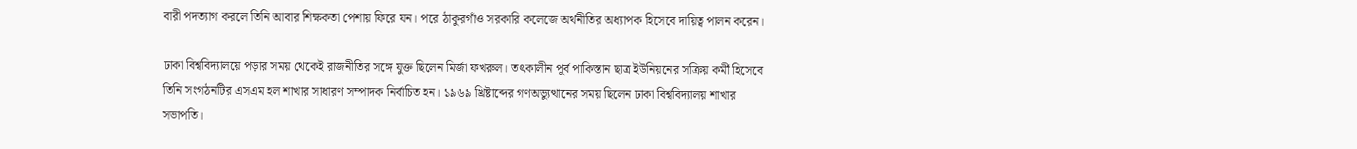বারী পদত্যাগ করলে তিনি আবার শিক্ষকতা পেশায় ফিরে যন। পরে ঠাকুরগাঁও সরকারি কলেজে অর্থনীতির অধ্যাপক হিসেবে দায়িত্ব পালন করেন।

ঢাকা বিশ্ববিদ্যালয়ে পড়ার সময় থেকেই রাজনীতির সঙ্গে যুক্ত ছিলেন মির্জা ফখরুল। তৎকালীন পূর্ব পাকিস্তান ছাত্র ইউনিয়নের সক্রিয় কর্মী হিসেবে তিনি সংগঠনটির এসএম হল শাখার সাধারণ সম্পাদক নির্বাচিত হন। ১৯৬৯ খ্রিষ্টাব্দের গণঅভ্যুত্থানের সময় ছিলেন ঢাকা বিশ্ববিদ্যালয় শাখার সভাপতি।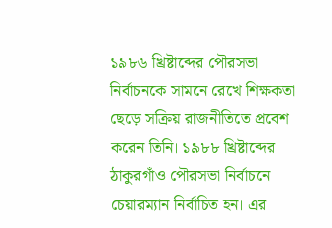১৯৮৬ খ্রিষ্টাব্দের পৌরসভা নির্বাচনকে সামনে রেখে শিক্ষকতা ছেড়ে সক্রিয় রাজনীতিতে প্রবেশ করেন তিনি। ১৯৮৮ খ্রিষ্টাব্দের ঠাকুরগাঁও পৌরসভা নির্বাচনে চেয়ারম্যান নির্বাচিত হন। এর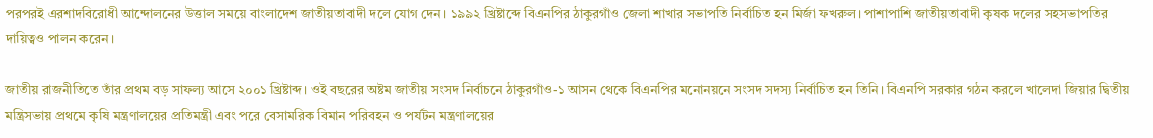পরপরই এরশাদবিরোধী আন্দোলনের উত্তাল সময়ে বাংলাদেশ জাতীয়তাবাদী দলে যোগ দেন। ১৯৯২ খ্রিষ্টাব্দে বিএনপির ঠাকুরগাঁও জেলা শাখার সভাপতি নির্বাচিত হন মির্জা ফখরুল। পাশাপাশি জাতীয়তাবাদী কৃষক দলের সহসভাপতির দায়িত্বও পালন করেন।

জাতীয় রাজনীতিতে তাঁর প্রথম বড় সাফল্য আসে ২০০১ খ্রিষ্টাব্দ। ওই বছরের অষ্টম জাতীয় সংসদ নির্বাচনে ঠাকুরগাঁও-১ আসন থেকে বিএনপির মনোনয়নে সংসদ সদস্য নির্বাচিত হন তিনি। বিএনপি সরকার গঠন করলে খালেদা জিয়ার দ্বিতীয় মন্ত্রিসভায় প্রথমে কৃষি মন্ত্রণালয়ের প্রতিমন্ত্রী এবং পরে বেসামরিক বিমান পরিবহন ও পর্যটন মন্ত্রণালয়ের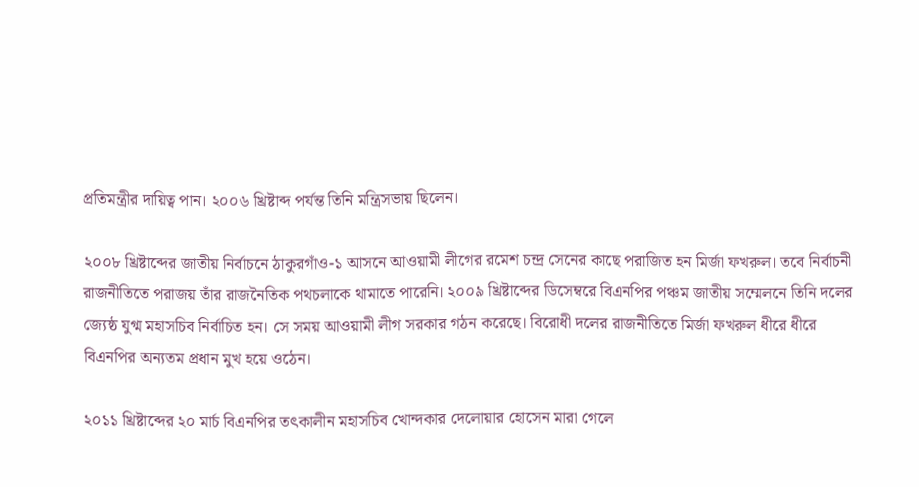প্রতিমন্ত্রীর দায়িত্ব পান। ২০০৬ খ্রিষ্টাব্দ পর্যন্ত তিনি মন্ত্রিসভায় ছিলেন।

২০০৮ খ্রিষ্টাব্দের জাতীয় নির্বাচনে ঠাকুরগাঁও-১ আসনে আওয়ামী লীগের রমেশ চন্দ্র সেনের কাছে পরাজিত হন মির্জা ফখরুল। তবে নির্বাচনী রাজনীতিতে পরাজয় তাঁর রাজনৈতিক পথচলাকে থামাতে পারেনি। ২০০৯ খ্রিষ্টাব্দের ডিসেম্বরে বিএনপির পঞ্চম জাতীয় সম্মেলনে তিনি দলের জ্যেষ্ঠ যুগ্ম মহাসচিব নির্বাচিত হন। সে সময় আওয়ামী লীগ সরকার গঠন করেছে। বিরোধী দলের রাজনীতিতে মির্জা ফখরুল ধীরে ধীরে বিএনপির অন্যতম প্রধান মুখ হয়ে ওঠেন।

২০১১ খ্রিষ্টাব্দের ২০ মার্চ বিএনপির তৎকালীন মহাসচিব খোন্দকার দেলোয়ার হোসেন মারা গেলে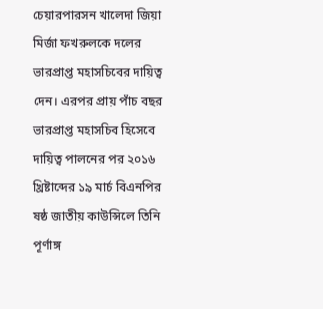চেয়ারপারসন খালেদা জিয়া মির্জা ফখরুলকে দলের ভারপ্রাপ্ত মহাসচিবের দায়িত্ব দেন। এরপর প্রায় পাঁচ বছর ভারপ্রাপ্ত মহাসচিব হিসেবে দায়িত্ব পালনের পর ২০১৬ খ্রিষ্টাব্দের ১৯ মার্চ বিএনপির ষষ্ঠ জাতীয় কাউন্সিলে তিনি পূর্ণাঙ্গ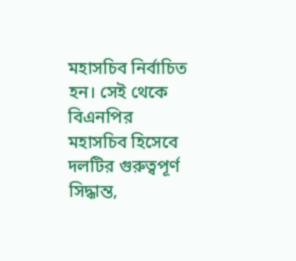মহাসচিব নির্বাচিত হন। সেই থেকে বিএনপির মহাসচিব হিসেবে দলটির গুরুত্বপূর্ণ সিদ্ধান্ত,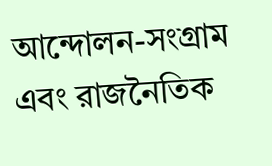আন্দোলন-সংগ্রাম এবং রাজনৈতিক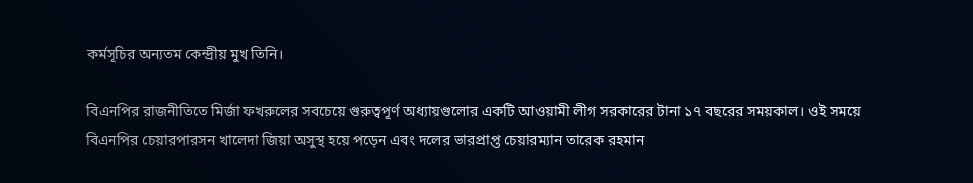কর্মসূচির অন্যতম কেন্দ্রীয় মুখ তিনি।

বিএনপির রাজনীতিতে মির্জা ফখরুলের সবচেয়ে গুরুত্বপূর্ণ অধ্যায়গুলোর একটি আওয়ামী লীগ সরকারের টানা ১৭ বছরের সময়কাল। ওই সময়ে বিএনপির চেয়ারপারসন খালেদা জিয়া অসুস্থ হয়ে পড়েন এবং দলের ভারপ্রাপ্ত চেয়ারম্যান তারেক রহমান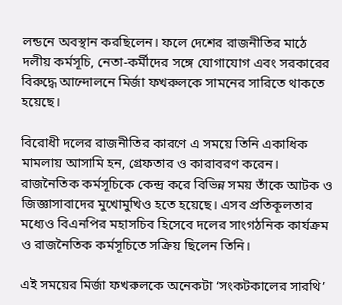লন্ডনে অবস্থান করছিলেন। ফলে দেশের রাজনীতির মাঠে দলীয় কর্মসূচি, নেতা-কর্মীদের সঙ্গে যোগাযোগ এবং সরকারের বিরুদ্ধে আন্দোলনে মির্জা ফখরুলকে সামনের সারিতে থাকতে হয়েছে।

বিরোধী দলের রাজনীতির কারণে এ সময়ে তিনি একাধিক মামলায় আসামি হন, গ্রেফতার ও কারাবরণ করেন। রাজনৈতিক কর্মসূচিকে কেন্দ্র করে বিভিন্ন সময় তাঁকে আটক ও জিজ্ঞাসাবাদের মুখোমুখিও হতে হয়েছে। এসব প্রতিকূলতার মধ্যেও বিএনপির মহাসচিব হিসেবে দলের সাংগঠনিক কার্যক্রম ও রাজনৈতিক কর্মসূচিতে সক্রিয় ছিলেন তিনি।

এই সময়ের মির্জা ফখরুলকে অনেকটা ‘সংকটকালের সারথি’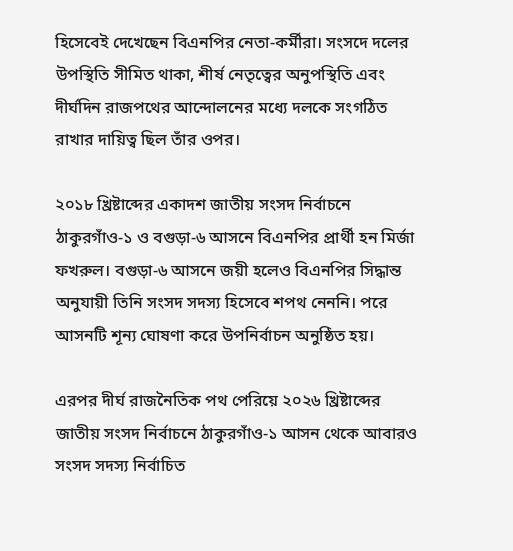হিসেবেই দেখেছেন বিএনপির নেতা-কর্মীরা। সংসদে দলের উপস্থিতি সীমিত থাকা, শীর্ষ নেতৃত্বের অনুপস্থিতি এবং দীর্ঘদিন রাজপথের আন্দোলনের মধ্যে দলকে সংগঠিত রাখার দায়িত্ব ছিল তাঁর ওপর।

২০১৮ খ্রিষ্টাব্দের একাদশ জাতীয় সংসদ নির্বাচনে ঠাকুরগাঁও-১ ও বগুড়া-৬ আসনে বিএনপির প্রার্থী হন মির্জা ফখরুল। বগুড়া-৬ আসনে জয়ী হলেও বিএনপির সিদ্ধান্ত অনুযায়ী তিনি সংসদ সদস্য হিসেবে শপথ নেননি। পরে আসনটি শূন্য ঘোষণা করে উপনির্বাচন অনুষ্ঠিত হয়।

এরপর দীর্ঘ রাজনৈতিক পথ পেরিয়ে ২০২৬ খ্রিষ্টাব্দের জাতীয় সংসদ নির্বাচনে ঠাকুরগাঁও-১ আসন থেকে আবারও সংসদ সদস্য নির্বাচিত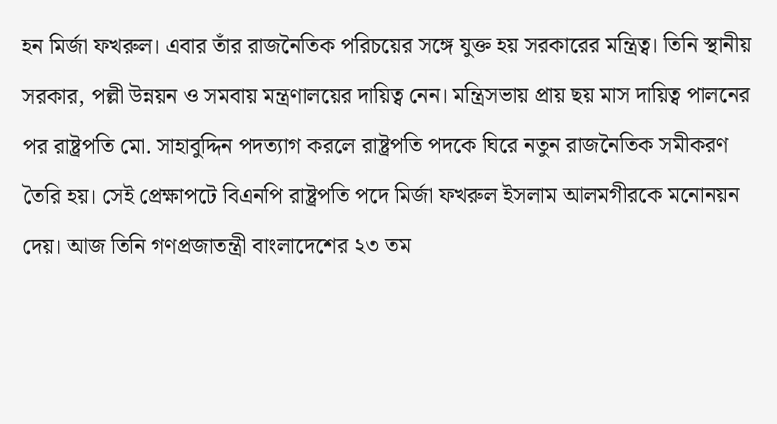হন মির্জা ফখরুল। এবার তাঁর রাজনৈতিক পরিচয়ের সঙ্গে যুক্ত হয় সরকারের মন্ত্রিত্ব। তিনি স্থানীয় সরকার, পল্লী উন্নয়ন ও সমবায় মন্ত্রণালয়ের দায়িত্ব নেন। মন্ত্রিসভায় প্রায় ছয় মাস দায়িত্ব পালনের পর রাষ্ট্রপতি মো. সাহাবুদ্দিন পদত্যাগ করলে রাষ্ট্রপতি পদকে ঘিরে নতুন রাজনৈতিক সমীকরণ তৈরি হয়। সেই প্রেক্ষাপটে বিএনপি রাষ্ট্রপতি পদে মির্জা ফখরুল ইসলাম আলমগীরকে মনোনয়ন দেয়। আজ তিনি গণপ্রজাতন্ত্রী বাংলাদেশের ২৩ তম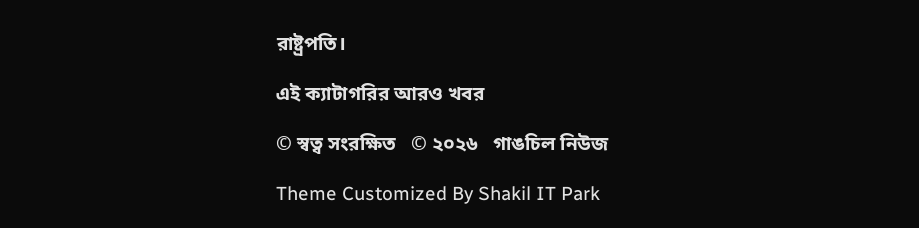রাষ্ট্রপতি।

এই ক্যাটাগরির আরও খবর

© স্বত্ব সংরক্ষিত   © ২০২৬   গাঙচিল নিউজ

Theme Customized By Shakil IT Park